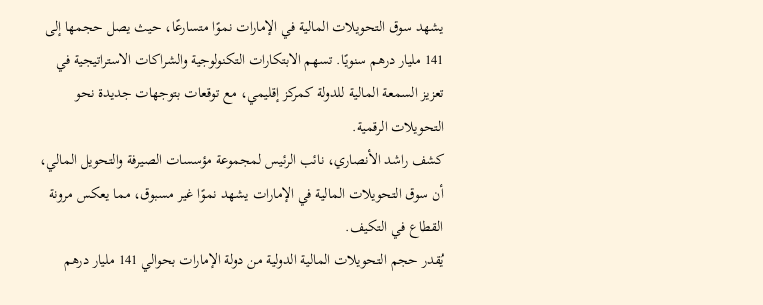يشهد سوق التحويلات المالية في الإمارات نموًا متسارعًا، حيث يصل حجمها إلى 141 مليار درهم سنويًا. تسهم الابتكارات التكنولوجية والشراكات الاستراتيجية في تعزيز السمعة المالية للدولة كمركز إقليمي، مع توقعات بتوجهات جديدة نحو التحويلات الرقمية.
كشف راشد الأنصاري، نائب الرئيس لمجموعة مؤسسات الصيرفة والتحويل المالي، أن سوق التحويلات المالية في الإمارات يشهد نموًا غير مسبوق، مما يعكس مرونة القطاع في التكيف.
يُقدر حجم التحويلات المالية الدولية من دولة الإمارات بحوالي 141 مليار درهم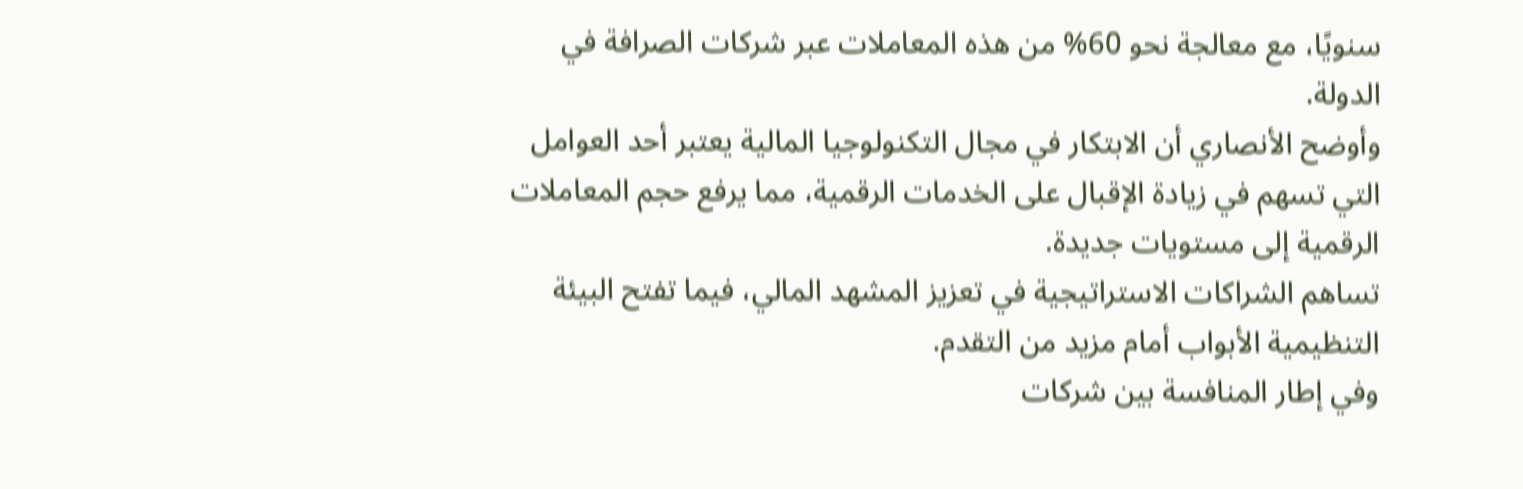سنويًا، مع معالجة نحو 60% من هذه المعاملات عبر شركات الصرافة في الدولة.
وأوضح الأنصاري أن الابتكار في مجال التكنولوجيا المالية يعتبر أحد العوامل التي تسهم في زيادة الإقبال على الخدمات الرقمية، مما يرفع حجم المعاملات الرقمية إلى مستويات جديدة.
تساهم الشراكات الاستراتيجية في تعزيز المشهد المالي، فيما تفتح البيئة التنظيمية الأبواب أمام مزيد من التقدم.
وفي إطار المنافسة بين شركات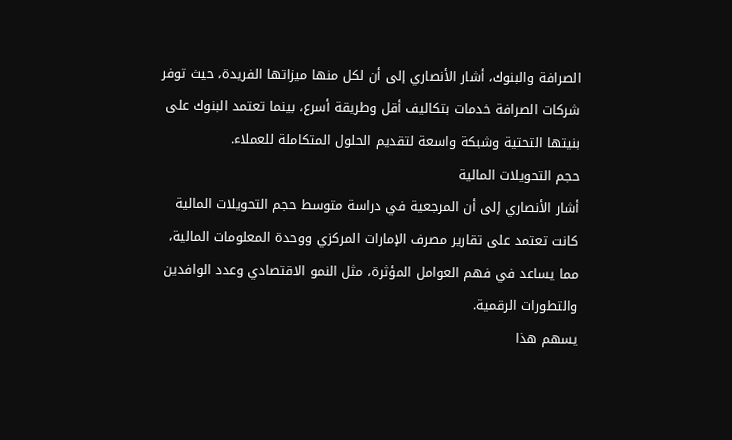الصرافة والبنوك، أشار الأنصاري إلى أن لكل منها ميزاتها الفريدة، حيث توفر شركات الصرافة خدمات بتكاليف أقل وطريقة أسرع، بينما تعتمد البنوك على بنيتها التحتية وشبكة واسعة لتقديم الحلول المتكاملة للعملاء.
حجم التحويلات المالية
أشار الأنصاري إلى أن المرجعية في دراسة متوسط حجم التحويلات المالية كانت تعتمد على تقارير مصرف الإمارات المركزي ووحدة المعلومات المالية، مما يساعد في فهم العوامل المؤثرة، مثل النمو الاقتصادي وعدد الوافدين والتطورات الرقمية.
يسهم هذا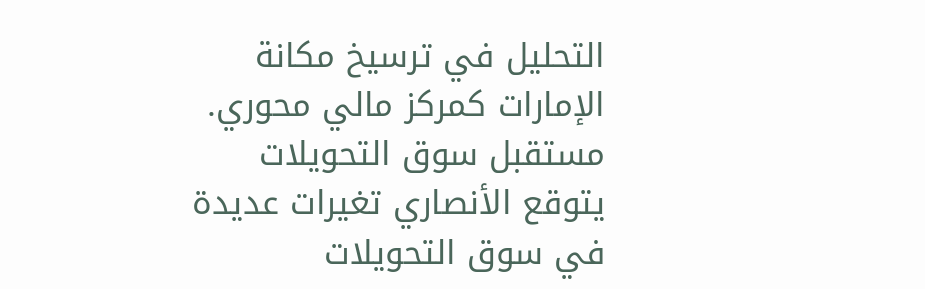التحليل في ترسيخ مكانة الإمارات كمركز مالي محوري.
مستقبل سوق التحويلات
يتوقع الأنصاري تغيرات عديدة في سوق التحويلات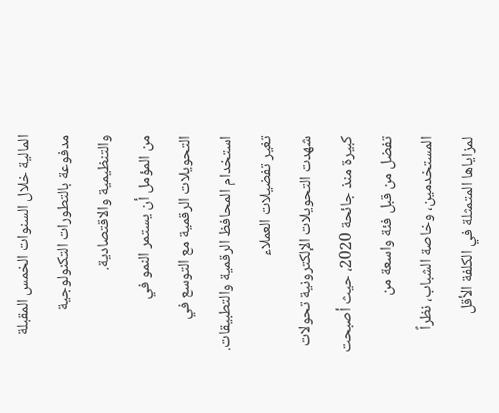المالية خلال السنوات الخمس المقبلة مدفوعة بالتطورات التكنولوجية والتنظيمية والاقتصادية.
من المؤمل أن يستمر النمو في التحويلات الرقمية مع التوسع في استخدام المحافظ الرقمية والتطبيقات.
تغير تفضيلات العملاء
شهدت التحويلات الإلكترونية تحولات كبيرة منذ جائحة 2020، حيث أصبحت تفضل من قبل فئة واسعة من المستخدمين، وخاصة الشباب، نظراً لمزاياها المتمثلة في الكلفة الأقل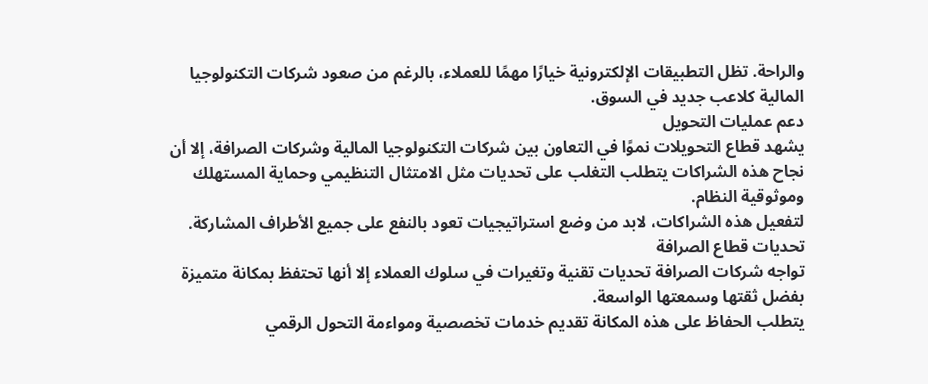والراحة. تظل التطبيقات الإلكترونية خيارًا مهمًا للعملاء، بالرغم من صعود شركات التكنولوجيا المالية كلاعب جديد في السوق.
دعم عمليات التحويل
يشهد قطاع التحويلات نموًا في التعاون بين شركات التكنولوجيا المالية وشركات الصرافة، إلا أن نجاح هذه الشراكات يتطلب التغلب على تحديات مثل الامتثال التنظيمي وحماية المستهلك وموثوقية النظام.
لتفعيل هذه الشراكات، لابد من وضع استراتيجيات تعود بالنفع على جميع الأطراف المشاركة.
تحديات قطاع الصرافة
تواجه شركات الصرافة تحديات تقنية وتغيرات في سلوك العملاء إلا أنها تحتفظ بمكانة متميزة بفضل ثقتها وسمعتها الواسعة.
يتطلب الحفاظ على هذه المكانة تقديم خدمات تخصصية ومواءمة التحول الرقمي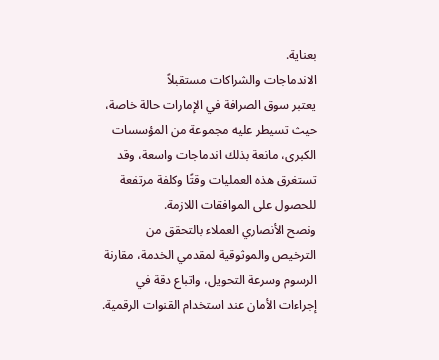بعناية.
الاندماجات والشراكات مستقبلاً
يعتبر سوق الصرافة في الإمارات حالة خاصة، حيث تسيطر عليه مجموعة من المؤسسات الكبرى، مانعة بذلك اندماجات واسعة، وقد تستغرق هذه العمليات وقتًا وكلفة مرتفعة للحصول على الموافقات اللازمة.
ونصح الأنصاري العملاء بالتحقق من الترخيص والموثوقية لمقدمي الخدمة، مقارنة الرسوم وسرعة التحويل، واتباع دقة في إجراءات الأمان عند استخدام القنوات الرقمية.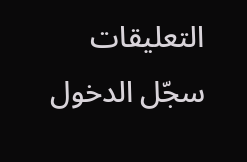التعليقات
سجّل الدخول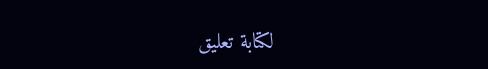لكتابة تعليق